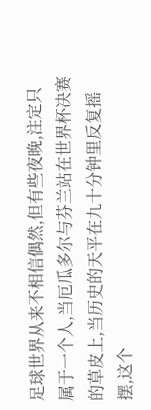足球世界从来不相信偶然,但有些夜晚,注定只属于一个人,当厄瓜多尔与芬兰站在世界杯决赛的草皮上,当历史的天平在九十分钟里反复摇摆,这个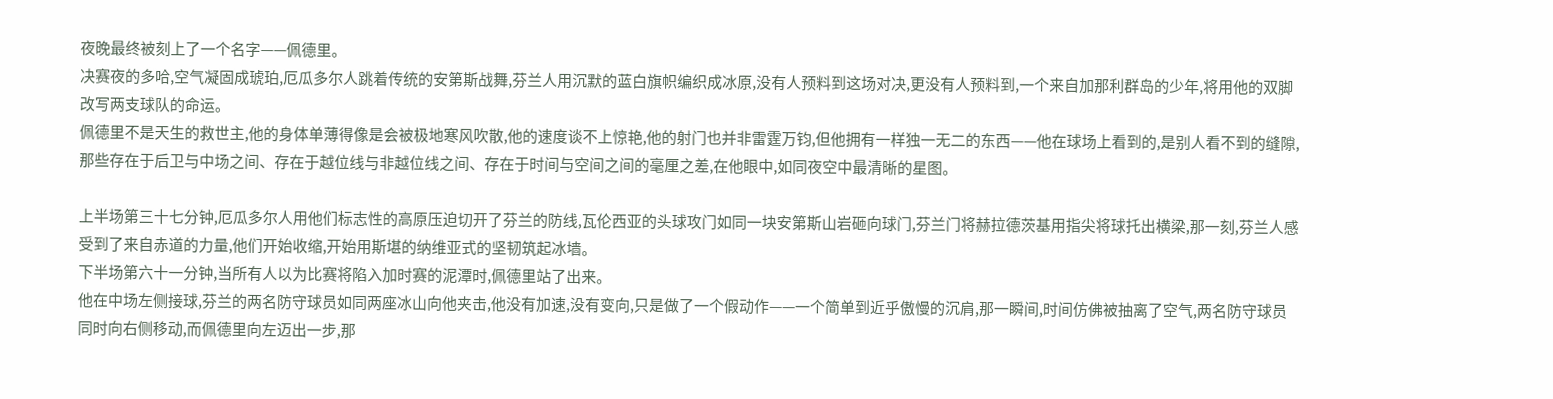夜晚最终被刻上了一个名字——佩德里。
决赛夜的多哈,空气凝固成琥珀,厄瓜多尔人跳着传统的安第斯战舞,芬兰人用沉默的蓝白旗帜编织成冰原,没有人预料到这场对决,更没有人预料到,一个来自加那利群岛的少年,将用他的双脚改写两支球队的命运。
佩德里不是天生的救世主,他的身体单薄得像是会被极地寒风吹散,他的速度谈不上惊艳,他的射门也并非雷霆万钧,但他拥有一样独一无二的东西——他在球场上看到的,是别人看不到的缝隙,那些存在于后卫与中场之间、存在于越位线与非越位线之间、存在于时间与空间之间的毫厘之差,在他眼中,如同夜空中最清晰的星图。

上半场第三十七分钟,厄瓜多尔人用他们标志性的高原压迫切开了芬兰的防线,瓦伦西亚的头球攻门如同一块安第斯山岩砸向球门,芬兰门将赫拉德茨基用指尖将球托出横梁,那一刻,芬兰人感受到了来自赤道的力量,他们开始收缩,开始用斯堪的纳维亚式的坚韧筑起冰墙。
下半场第六十一分钟,当所有人以为比赛将陷入加时赛的泥潭时,佩德里站了出来。
他在中场左侧接球,芬兰的两名防守球员如同两座冰山向他夹击,他没有加速,没有变向,只是做了一个假动作——一个简单到近乎傲慢的沉肩,那一瞬间,时间仿佛被抽离了空气,两名防守球员同时向右侧移动,而佩德里向左迈出一步,那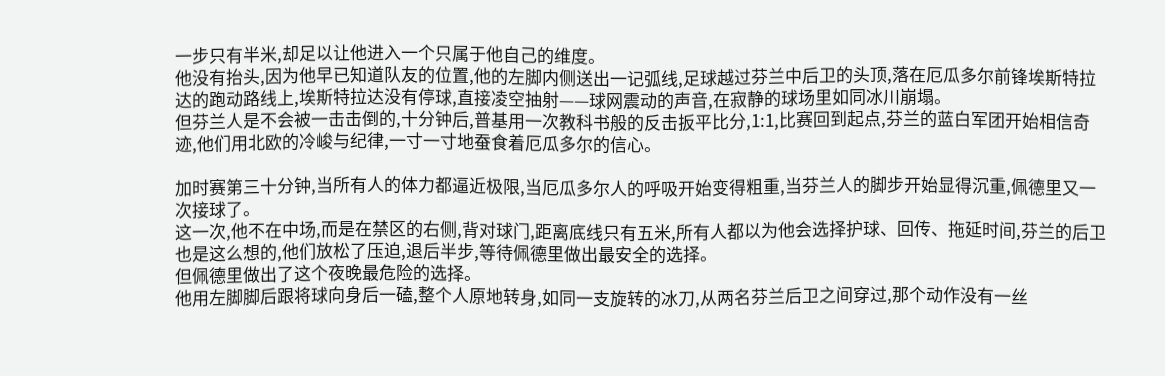一步只有半米,却足以让他进入一个只属于他自己的维度。
他没有抬头,因为他早已知道队友的位置,他的左脚内侧送出一记弧线,足球越过芬兰中后卫的头顶,落在厄瓜多尔前锋埃斯特拉达的跑动路线上,埃斯特拉达没有停球,直接凌空抽射——球网震动的声音,在寂静的球场里如同冰川崩塌。
但芬兰人是不会被一击击倒的,十分钟后,普基用一次教科书般的反击扳平比分,1:1,比赛回到起点,芬兰的蓝白军团开始相信奇迹,他们用北欧的冷峻与纪律,一寸一寸地蚕食着厄瓜多尔的信心。

加时赛第三十分钟,当所有人的体力都逼近极限,当厄瓜多尔人的呼吸开始变得粗重,当芬兰人的脚步开始显得沉重,佩德里又一次接球了。
这一次,他不在中场,而是在禁区的右侧,背对球门,距离底线只有五米,所有人都以为他会选择护球、回传、拖延时间,芬兰的后卫也是这么想的,他们放松了压迫,退后半步,等待佩德里做出最安全的选择。
但佩德里做出了这个夜晚最危险的选择。
他用左脚脚后跟将球向身后一磕,整个人原地转身,如同一支旋转的冰刀,从两名芬兰后卫之间穿过,那个动作没有一丝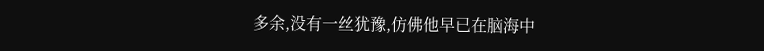多余,没有一丝犹豫,仿佛他早已在脑海中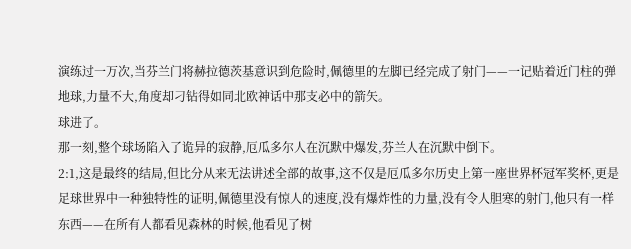演练过一万次,当芬兰门将赫拉德茨基意识到危险时,佩德里的左脚已经完成了射门——一记贴着近门柱的弹地球,力量不大,角度却刁钻得如同北欧神话中那支必中的箭矢。
球进了。
那一刻,整个球场陷入了诡异的寂静,厄瓜多尔人在沉默中爆发,芬兰人在沉默中倒下。
2:1,这是最终的结局,但比分从来无法讲述全部的故事,这不仅是厄瓜多尔历史上第一座世界杯冠军奖杯,更是足球世界中一种独特性的证明,佩德里没有惊人的速度,没有爆炸性的力量,没有令人胆寒的射门,他只有一样东西——在所有人都看见森林的时候,他看见了树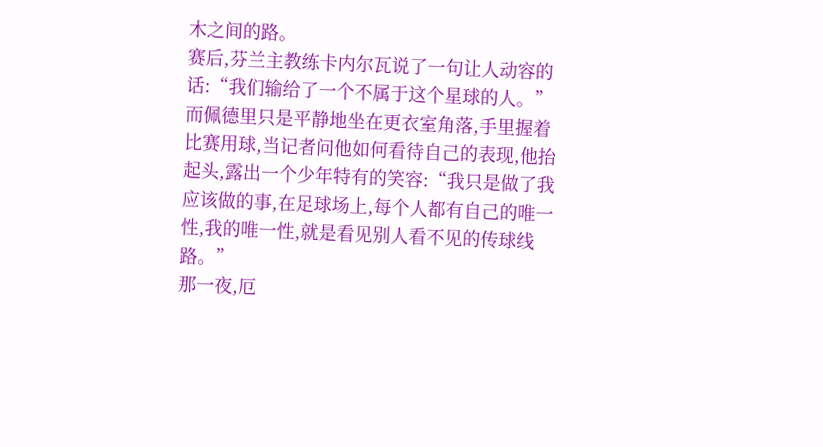木之间的路。
赛后,芬兰主教练卡内尔瓦说了一句让人动容的话:“我们输给了一个不属于这个星球的人。”
而佩德里只是平静地坐在更衣室角落,手里握着比赛用球,当记者问他如何看待自己的表现,他抬起头,露出一个少年特有的笑容:“我只是做了我应该做的事,在足球场上,每个人都有自己的唯一性,我的唯一性,就是看见别人看不见的传球线路。”
那一夜,厄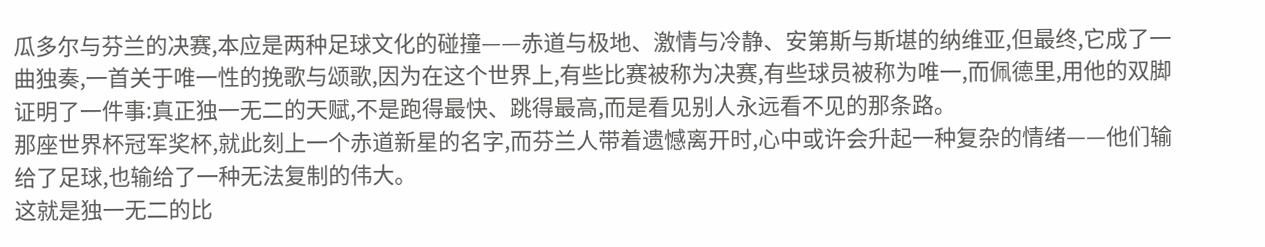瓜多尔与芬兰的决赛,本应是两种足球文化的碰撞——赤道与极地、激情与冷静、安第斯与斯堪的纳维亚,但最终,它成了一曲独奏,一首关于唯一性的挽歌与颂歌,因为在这个世界上,有些比赛被称为决赛,有些球员被称为唯一,而佩德里,用他的双脚证明了一件事:真正独一无二的天赋,不是跑得最快、跳得最高,而是看见别人永远看不见的那条路。
那座世界杯冠军奖杯,就此刻上一个赤道新星的名字,而芬兰人带着遗憾离开时,心中或许会升起一种复杂的情绪——他们输给了足球,也输给了一种无法复制的伟大。
这就是独一无二的比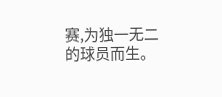赛,为独一无二的球员而生。